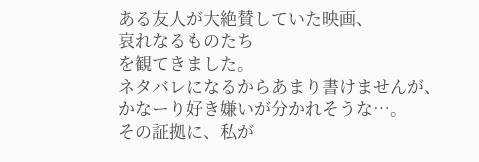ある友人が大絶賛していた映画、
哀れなるものたち
を観てきました。
ネタバレになるからあまり書けませんが、
かなーり好き嫌いが分かれそうな…。
その証拠に、私が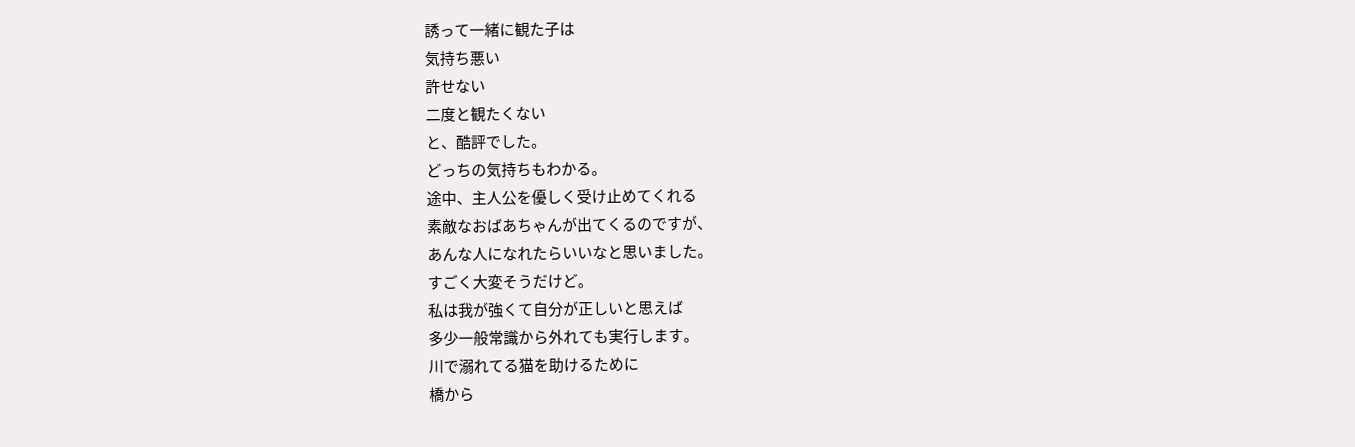誘って一緒に観た子は
気持ち悪い
許せない
二度と観たくない
と、酷評でした。
どっちの気持ちもわかる。
途中、主人公を優しく受け止めてくれる
素敵なおばあちゃんが出てくるのですが、
あんな人になれたらいいなと思いました。
すごく大変そうだけど。
私は我が強くて自分が正しいと思えば
多少一般常識から外れても実行します。
川で溺れてる猫を助けるために
橋から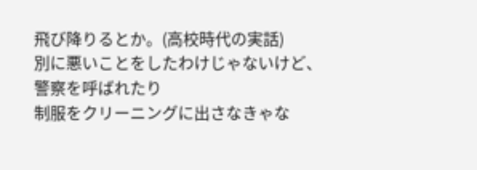飛び降りるとか。(高校時代の実話)
別に悪いことをしたわけじゃないけど、
警察を呼ばれたり
制服をクリーニングに出さなきゃな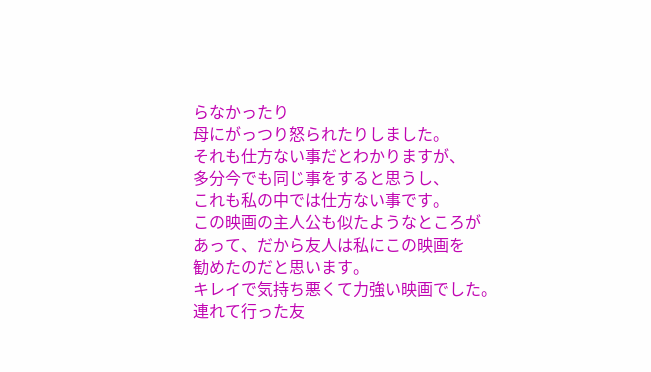らなかったり
母にがっつり怒られたりしました。
それも仕方ない事だとわかりますが、
多分今でも同じ事をすると思うし、
これも私の中では仕方ない事です。
この映画の主人公も似たようなところが
あって、だから友人は私にこの映画を
勧めたのだと思います。
キレイで気持ち悪くて力強い映画でした。
連れて行った友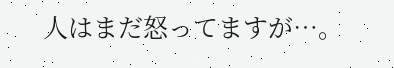人はまだ怒ってますが…。